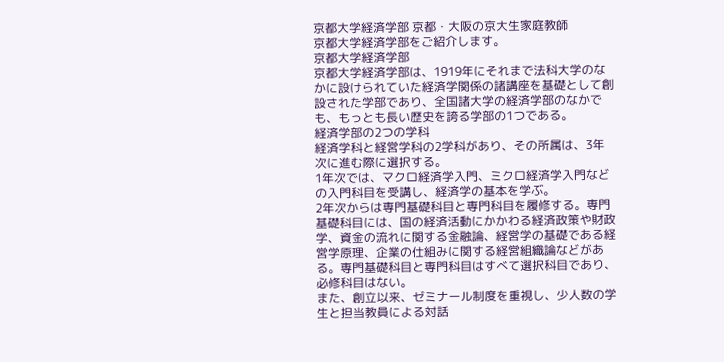京都大学経済学部 京都・大阪の京大生家庭教師
京都大学経済学部をご紹介します。
京都大学経済学部
京都大学経済学部は、1919年にそれまで法科大学のなかに設けられていた経済学関係の諸講座を基礎として創設された学部であり、全国諸大学の経済学部のなかでも、もっとも長い歴史を誇る学部の1つである。
経済学部の2つの学科
経済学科と経営学科の2学科があり、その所属は、3年次に進む際に選択する。
1年次では、マクロ経済学入門、ミクロ経済学入門などの入門科目を受講し、経済学の基本を学ぶ。
2年次からは専門基礎科目と専門科目を履修する。専門基礎科目には、国の経済活動にかかわる経済政策や財政学、資金の流れに関する金融論、経営学の基礎である経営学原理、企業の仕組みに関する経営組織論などがある。専門基礎科目と専門科目はすべて選択科目であり、必修科目はない。
また、創立以来、ゼミナール制度を重視し、少人数の学生と担当教員による対話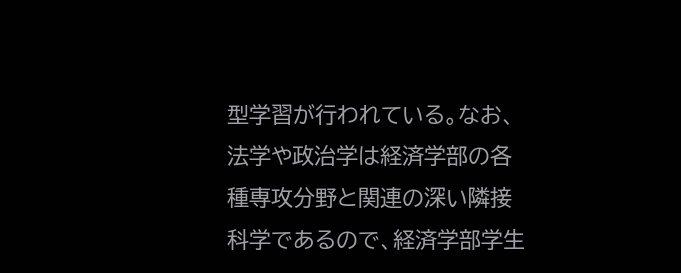型学習が行われている。なお、法学や政治学は経済学部の各種専攻分野と関連の深い隣接科学であるので、経済学部学生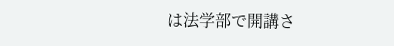は法学部で開講さ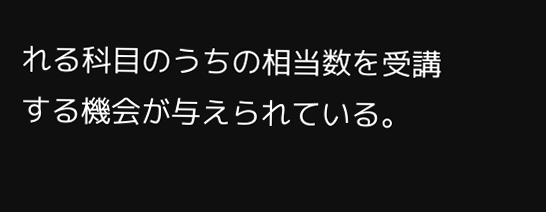れる科目のうちの相当数を受講する機会が与えられている。